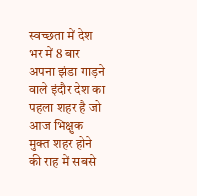स्वच्छता में देश भर में 8 बार अपना झंडा गाड़ने वाले इंदौर देश का पहला शहर है जो आज भिक्षुक मुक्त शहर होने की राह में सबसे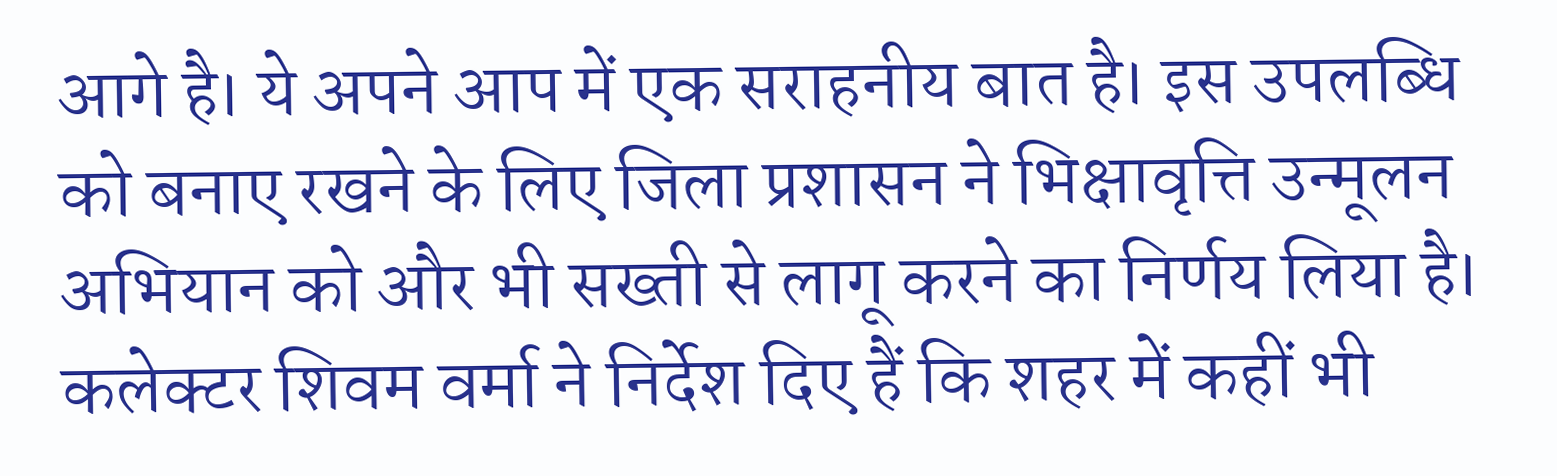आगे है। ये अपने आप में एक सराहनीय बात है। इस उपलब्धि को बनाए रखने के लिए जिला प्रशासन ने भिक्षावृत्ति उन्मूलन अभियान को और भी सख्ती से लागू करने का निर्णय लिया है। कलेक्टर शिवम वर्मा ने निर्देश दिए हैं कि शहर में कहीं भी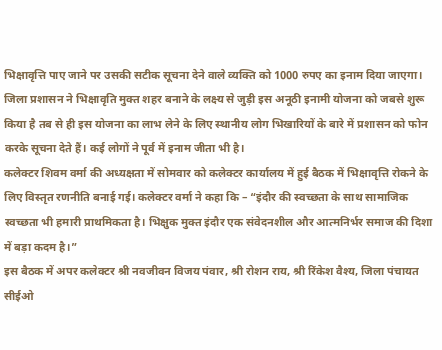भिक्षावृत्ति पाए जाने पर उसकी सटीक सूचना देने वाले व्यक्ति को 1000 रुपए का इनाम दिया जाएगा।
जिला प्रशासन ने भिक्षावृति मुक्त शहर बनाने के लक्ष्य से जुड़ी इस अनूठी इनामी योजना को जबसे शुरू किया है तब से ही इस योजना का लाभ लेने के लिए स्थानीय लोग भिखारियों के बारे में प्रशासन को फोन करके सूचना देते हैं। कई लोगों ने पूर्व में इनाम जीता भी है।
कलेक्टर शिवम वर्मा की अध्यक्षता में सोमवार को कलेक्टर कार्यालय में हुई बैठक में भिक्षावृत्ति रोकने के लिए विस्तृत रणनीति बनाई गई। कलेक्टर वर्मा ने कहा कि – “इंदौर की स्वच्छता के साथ सामाजिक स्वच्छता भी हमारी प्राथमिकता है। भिक्षुक मुक्त इंदौर एक संवेदनशील और आत्मनिर्भर समाज की दिशा में बड़ा कदम है।”
इस बैठक में अपर कलेक्टर श्री नवजीवन विजय पंवार, श्री रोशन राय, श्री रिंकेश वैश्य, जिला पंचायत सीईओ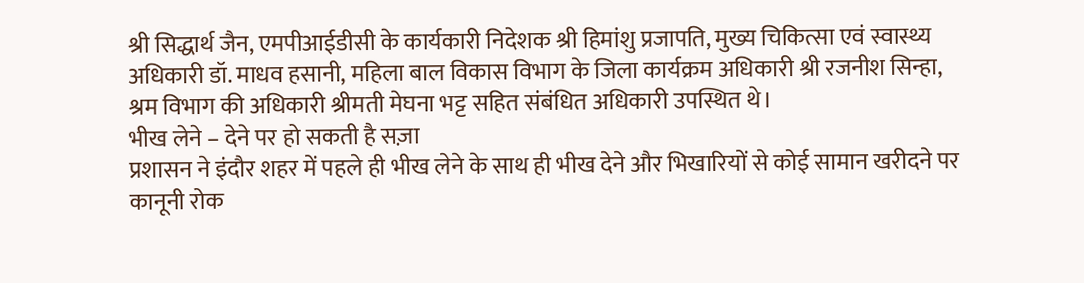श्री सिद्धार्थ जैन, एमपीआईडीसी के कार्यकारी निदेशक श्री हिमांशु प्रजापति, मुख्य चिकित्सा एवं स्वास्थ्य अधिकारी डॉ. माधव हसानी, महिला बाल विकास विभाग के जिला कार्यक्रम अधिकारी श्री रजनीश सिन्हा, श्रम विभाग की अधिकारी श्रीमती मेघना भट्ट सहित संबंधित अधिकारी उपस्थित थे।
भीख लेने – देने पर हो सकती है सज़ा
प्रशासन ने इंदौर शहर में पहले ही भीख लेने के साथ ही भीख देने और भिखारियों से कोई सामान खरीदने पर कानूनी रोक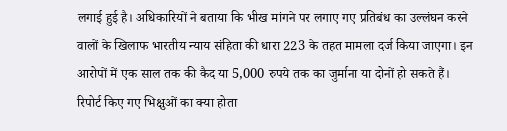लगाई हुई है। अधिकारियों ने बताया कि भीख मांगने पर लगाए गए प्रतिबंध का उल्लंघन करने वालों के खिलाफ भारतीय न्याय संहिता की धारा 223 के तहत मामला दर्ज किया जाएगा। इन आरोपों में एक साल तक की कैद या 5,000 रुपये तक का जुर्माना या दोनों हो सकते हैं।
रिपोर्ट किए गए भिक्षुओं का क्या होता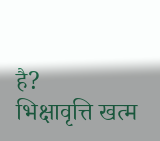है?
भिक्षावृत्ति खत्म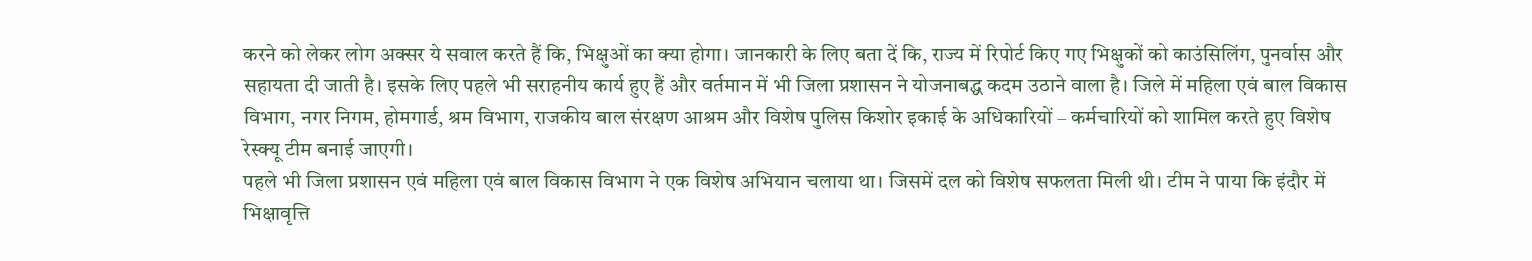करने को लेकर लोग अक्सर ये सवाल करते हैं कि, भिक्षुओं का क्या होगा। जानकारी के लिए बता दें कि, राज्य में रिपोर्ट किए गए भिक्षुकों को काउंसिलिंग, पुनर्वास और सहायता दी जाती है। इसके लिए पहले भी सराहनीय कार्य हुए हैं और वर्तमान में भी जिला प्रशासन ने योजनाबद्ध कदम उठाने वाला है। जिले में महिला एवं बाल विकास विभाग, नगर निगम, होमगार्ड, श्रम विभाग, राजकीय बाल संरक्षण आश्रम और विशेष पुलिस किशोर इकाई के अधिकारियों – कर्मचारियों को शामिल करते हुए विशेष रेस्क्यू टीम बनाई जाएगी।
पहले भी जिला प्रशासन एवं महिला एवं बाल विकास विभाग ने एक विशेष अभियान चलाया था। जिसमें दल को विशेष सफलता मिली थी। टीम ने पाया कि इंदौर में भिक्षावृत्ति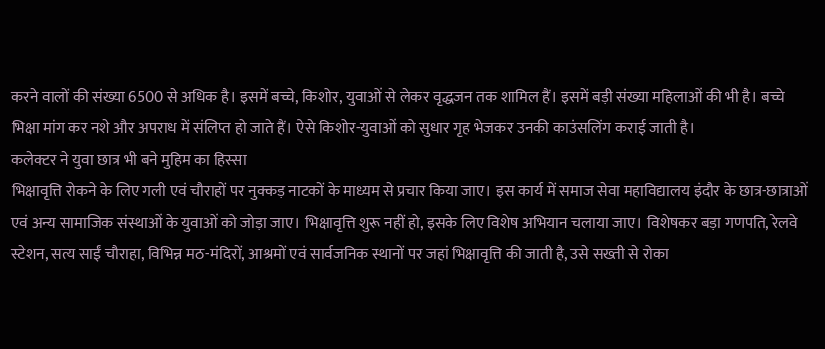करने वालों की संख्या 6500 से अधिक है। इसमें बच्चे, किशोर, युवाओं से लेकर वृद्धजन तक शामिल हैं। इसमें बड़ी संख्या महिलाओं की भी है। बच्चे भिक्षा मांग कर नशे और अपराध में संलिप्त हो जाते हैं। ऐसे किशोर-युवाओं को सुधार गृह भेजकर उनकी काउंसलिंग कराई जाती है।
कलेक्टर ने युवा छात्र भी बने मुहिम का हिस्सा
भिक्षावृत्ति रोकने के लिए गली एवं चौराहों पर नुक्कड़ नाटकों के माध्यम से प्रचार किया जाए। इस कार्य में समाज सेवा महाविद्यालय इंदौर के छात्र-छात्राओं एवं अन्य सामाजिक संस्थाओं के युवाओं को जोड़ा जाए। भिक्षावृत्ति शुरू नहीं हो, इसके लिए विशेष अभियान चलाया जाए। विशेषकर बड़ा गणपति, रेलवे स्टेशन, सत्य साईं चौराहा, विभिन्न मठ-मंदिरों, आश्रमों एवं सार्वजनिक स्थानों पर जहां भिक्षावृत्ति की जाती है, उसे सख्ती से रोका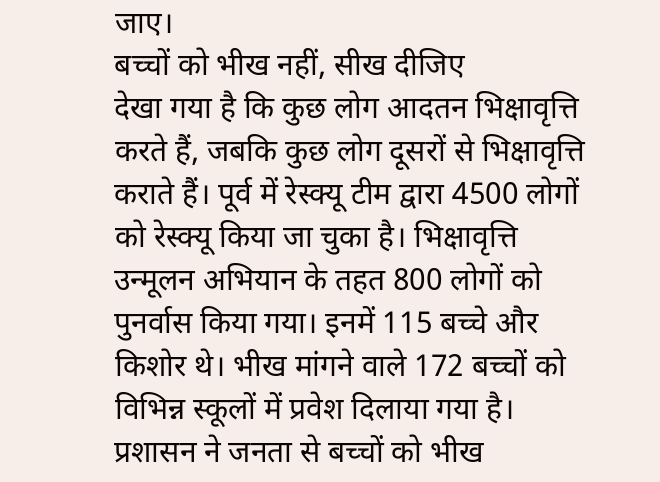जाए।
बच्चों को भीख नहीं, सीख दीजिए
देखा गया है कि कुछ लोग आदतन भिक्षावृत्ति करते हैं, जबकि कुछ लोग दूसरों से भिक्षावृत्ति कराते हैं। पूर्व में रेस्क्यू टीम द्वारा 4500 लोगों को रेस्क्यू किया जा चुका है। भिक्षावृत्ति उन्मूलन अभियान के तहत 800 लोगों को पुनर्वास किया गया। इनमें 115 बच्चे और किशोर थे। भीख मांगने वाले 172 बच्चों को विभिन्न स्कूलों में प्रवेश दिलाया गया है। प्रशासन ने जनता से बच्चों को भीख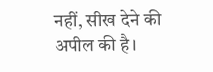नहीं, सीख देने की अपील की है।